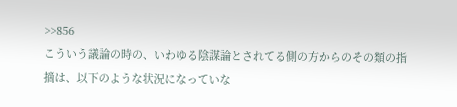>>856
こういう議論の時の、いわゆる陰謀論とされてる側の方からのその類の指摘は、以下のような状況になっていな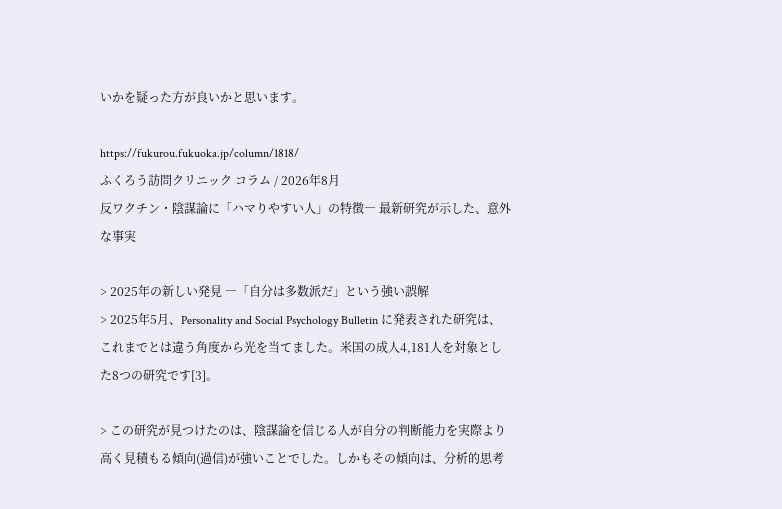いかを疑った方が良いかと思います。

https://fukurou.fukuoka.jp/column/1818/
ふくろう訪問クリニック コラム / 2026年8月
反ワクチン・陰謀論に「ハマりやすい人」の特徴― 最新研究が示した、意外な事実

> 2025年の新しい発見 ―「自分は多数派だ」という強い誤解
> 2025年5月、Personality and Social Psychology Bulletin に発表された研究は、これまでとは違う角度から光を当てました。米国の成人4,181人を対象とした8つの研究です[3]。

> この研究が見つけたのは、陰謀論を信じる人が自分の判断能力を実際より高く見積もる傾向(過信)が強いことでした。しかもその傾向は、分析的思考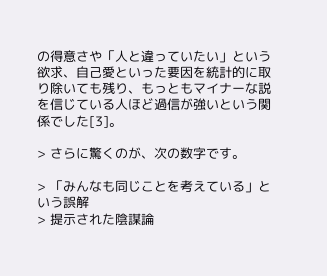の得意さや「人と違っていたい」という欲求、自己愛といった要因を統計的に取り除いても残り、もっともマイナーな説を信じている人ほど過信が強いという関係でした[3]。

> さらに驚くのが、次の数字です。

> 「みんなも同じことを考えている」という誤解
> 提示された陰謀論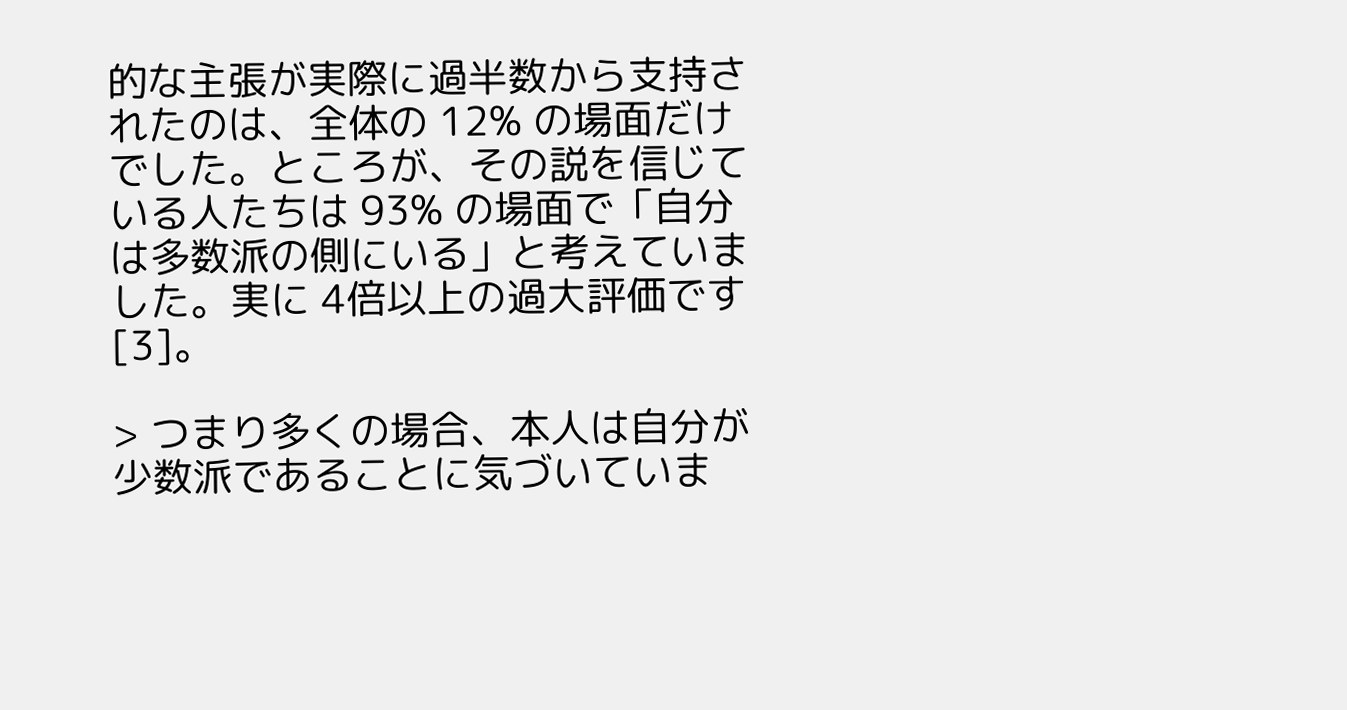的な主張が実際に過半数から支持されたのは、全体の 12% の場面だけでした。ところが、その説を信じている人たちは 93% の場面で「自分は多数派の側にいる」と考えていました。実に 4倍以上の過大評価です[3]。

> つまり多くの場合、本人は自分が少数派であることに気づいていま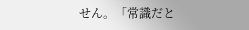せん。「常識だと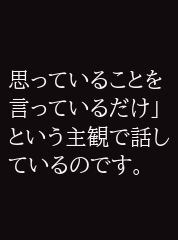思っていることを言っているだけ」という主観で話しているのです。